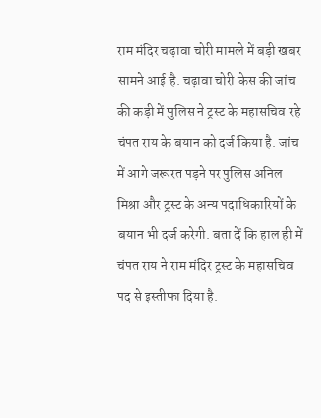राम मंदिर चढ़ावा चोरी मामले में बड़ी खबर सामने आई है. चढ़ावा चोरी केस की जांच की कड़ी में पुलिस ने ट्रस्ट के महासचिव रहे चंपत राय के बयान को दर्ज किया है. जांच में आगे जरूरत पड़ने पर पुलिस अनिल मिश्रा और ट्रस्ट के अन्य पदाधिकारियों के बयान भी दर्ज करेगी. बता दें कि हाल ही में चंपत राय ने राम मंदिर ट्रस्ट के महासचिव पद से इस्तीफा दिया है.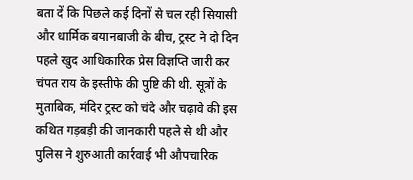बता दें कि पिछले कई दिनों से चल रही सियासी और धार्मिक बयानबाजी के बीच, ट्रस्ट ने दो दिन पहले खुद आधिकारिक प्रेस विज्ञप्ति जारी कर चंपत राय के इस्तीफे की पुष्टि की थी. सूत्रों के मुताबिक, मंदिर ट्रस्ट को चंदे और चढ़ावे की इस कथित गड़बड़ी की जानकारी पहले से थी और पुलिस ने शुरुआती कार्रवाई भी औपचारिक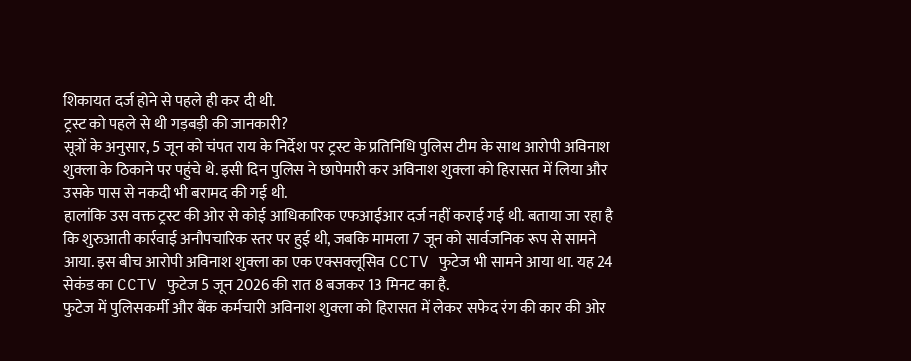शिकायत दर्ज होने से पहले ही कर दी थी.
ट्रस्ट को पहले से थी गड़बड़ी की जानकारी?
सूत्रों के अनुसार, 5 जून को चंपत राय के निर्देश पर ट्रस्ट के प्रतिनिधि पुलिस टीम के साथ आरोपी अविनाश शुक्ला के ठिकाने पर पहुंचे थे. इसी दिन पुलिस ने छापेमारी कर अविनाश शुक्ला को हिरासत में लिया और उसके पास से नकदी भी बरामद की गई थी.
हालांकि उस वक्त ट्रस्ट की ओर से कोई आधिकारिक एफआईआर दर्ज नहीं कराई गई थी. बताया जा रहा है कि शुरुआती कार्रवाई अनौपचारिक स्तर पर हुई थी, जबकि मामला 7 जून को सार्वजनिक रूप से सामने आया. इस बीच आरोपी अविनाश शुक्ला का एक एक्सक्लूसिव CCTV फुटेज भी सामने आया था. यह 24 सेकंड का CCTV फुटेज 5 जून 2026 की रात 8 बजकर 13 मिनट का है.
फुटेज में पुलिसकर्मी और बैंक कर्मचारी अविनाश शुक्ला को हिरासत में लेकर सफेद रंग की कार की ओर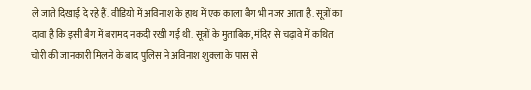ले जाते दिखाई दे रहे हैं. वीडियो में अविनाश के हाथ में एक काला बैग भी नजर आता है. सूत्रों का दावा है कि इसी बैग में बरामद नकदी रखी गई थी. सूत्रों के मुताबिक, मंदिर से चढ़ावे में कथित चोरी की जानकारी मिलने के बाद पुलिस ने अविनाश शुक्ला के पास से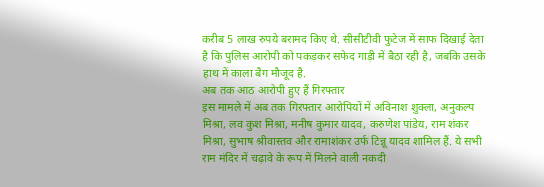करीब 5 लाख रुपये बरामद किए थे. सीसीटीवी फुटेज में साफ दिखाई देता है कि पुलिस आरोपी को पकड़कर सफेद गाड़ी में बैठा रही है, जबकि उसके हाथ में काला बैग मौजूद है.
अब तक आठ आरोपी हुए हैं गिरफ्तार
इस मामले में अब तक गिरफ्तार आरोपियों में अविनाश शुक्ला, अनुकल्प मिश्रा, लव कुश मिश्रा, मनीष कुमार यादव, करुणेश पांडेय, राम शंकर मिश्रा, सुभाष श्रीवास्तव और रामाशंकर उर्फ टिन्नू यादव शामिल हैं. ये सभी राम मंदिर में चढ़ावे के रूप में मिलने वाली नकदी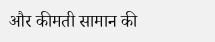और कीमती सामान की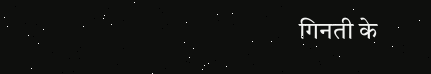गिनती के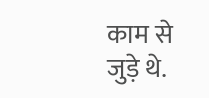काम से जुड़े थे.